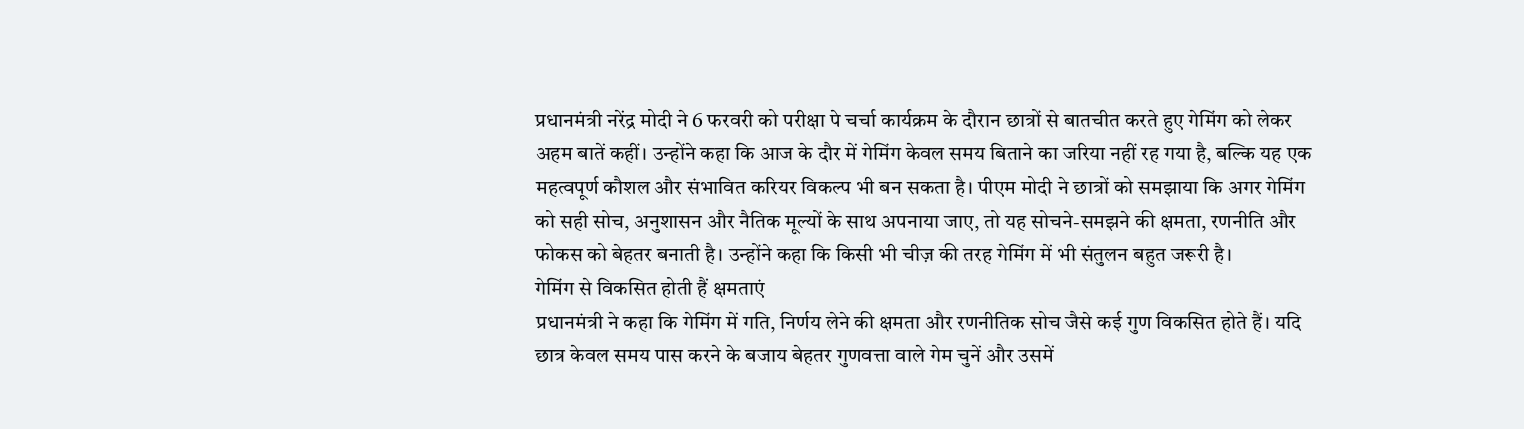प्रधानमंत्री नरेंद्र मोदी ने 6 फरवरी को परीक्षा पे चर्चा कार्यक्रम के दौरान छात्रों से बातचीत करते हुए गेमिंग को लेकर अहम बातें कहीं। उन्होंने कहा कि आज के दौर में गेमिंग केवल समय बिताने का जरिया नहीं रह गया है, बल्कि यह एक महत्वपूर्ण कौशल और संभावित करियर विकल्प भी बन सकता है। पीएम मोदी ने छात्रों को समझाया कि अगर गेमिंग को सही सोच, अनुशासन और नैतिक मूल्यों के साथ अपनाया जाए, तो यह सोचने-समझने की क्षमता, रणनीति और फोकस को बेहतर बनाती है। उन्होंने कहा कि किसी भी चीज़ की तरह गेमिंग में भी संतुलन बहुत जरूरी है।
गेमिंग से विकसित होती हैं क्षमताएं
प्रधानमंत्री ने कहा कि गेमिंग में गति, निर्णय लेने की क्षमता और रणनीतिक सोच जैसे कई गुण विकसित होते हैं। यदि छात्र केवल समय पास करने के बजाय बेहतर गुणवत्ता वाले गेम चुनें और उसमें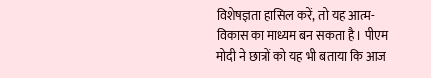विशेषज्ञता हासिल करें, तो यह आत्म-विकास का माध्यम बन सकता है। पीएम मोदी ने छात्रों को यह भी बताया कि आज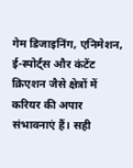गेम डिजाइनिंग, एनिमेशन, ई-स्पोर्ट्स और कंटेंट क्रिएशन जैसे क्षेत्रों में करियर की अपार संभावनाएं हैं। सही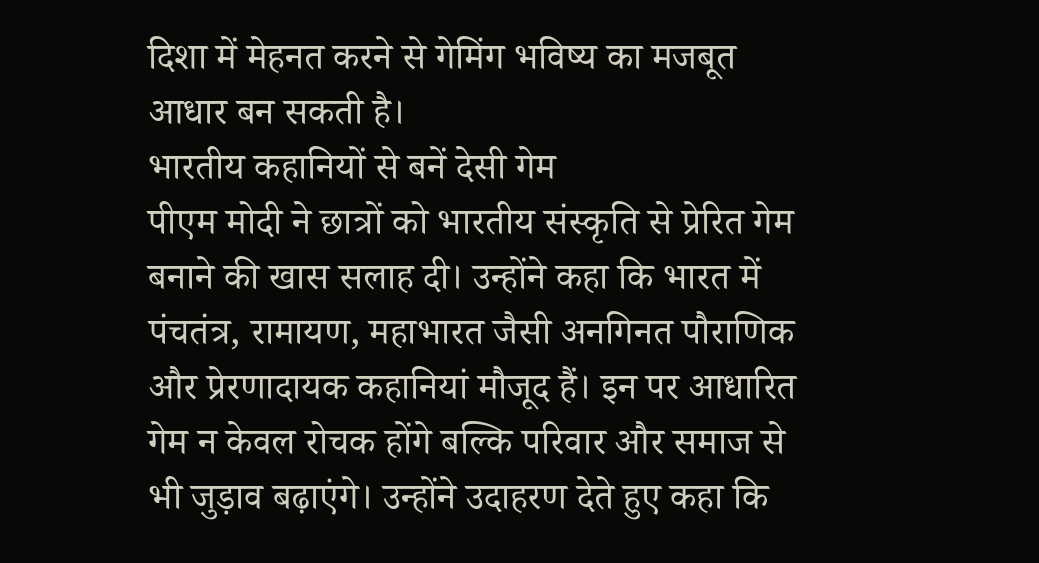दिशा में मेहनत करने से गेमिंग भविष्य का मजबूत आधार बन सकती है।
भारतीय कहानियों से बनें देसी गेम
पीएम मोदी ने छात्रों को भारतीय संस्कृति से प्रेरित गेम बनाने की खास सलाह दी। उन्होंने कहा कि भारत में पंचतंत्र, रामायण, महाभारत जैसी अनगिनत पौराणिक और प्रेरणादायक कहानियां मौजूद हैं। इन पर आधारित गेम न केवल रोचक होंगे बल्कि परिवार और समाज से भी जुड़ाव बढ़ाएंगे। उन्होंने उदाहरण देते हुए कहा कि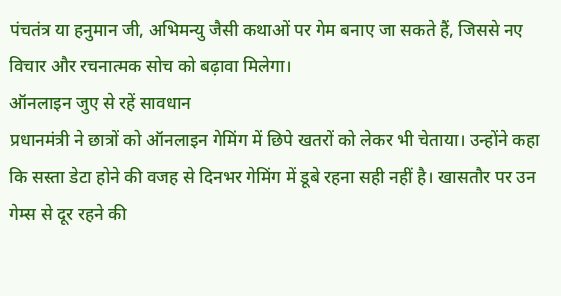पंचतंत्र या हनुमान जी, अभिमन्यु जैसी कथाओं पर गेम बनाए जा सकते हैं, जिससे नए विचार और रचनात्मक सोच को बढ़ावा मिलेगा।
ऑनलाइन जुए से रहें सावधान
प्रधानमंत्री ने छात्रों को ऑनलाइन गेमिंग में छिपे खतरों को लेकर भी चेताया। उन्होंने कहा कि सस्ता डेटा होने की वजह से दिनभर गेमिंग में डूबे रहना सही नहीं है। खासतौर पर उन गेम्स से दूर रहने की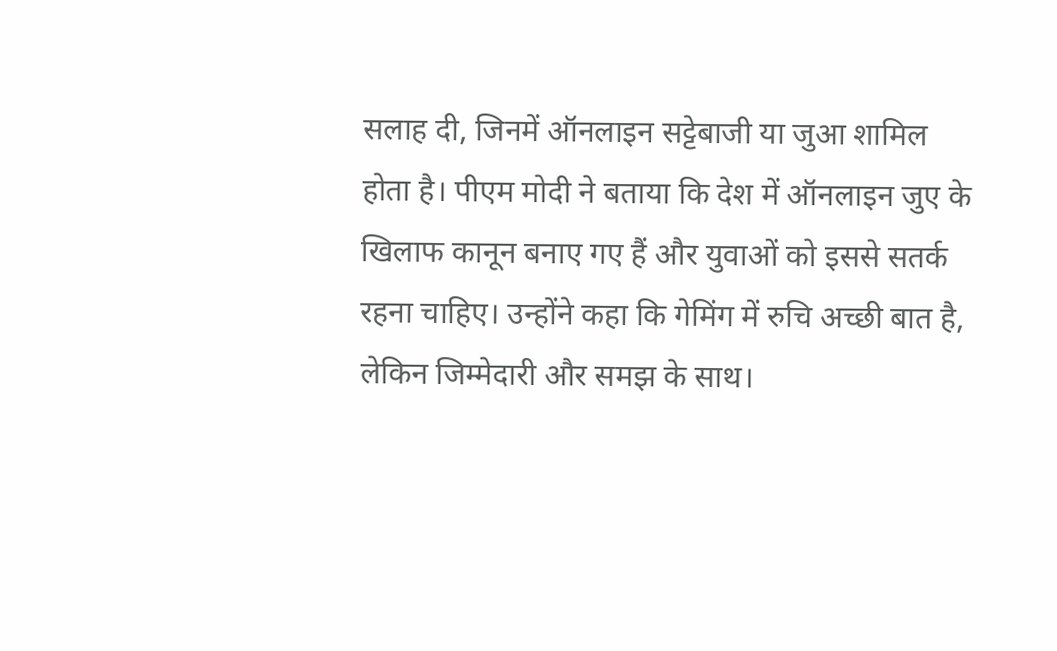सलाह दी, जिनमें ऑनलाइन सट्टेबाजी या जुआ शामिल होता है। पीएम मोदी ने बताया कि देश में ऑनलाइन जुए के खिलाफ कानून बनाए गए हैं और युवाओं को इससे सतर्क रहना चाहिए। उन्होंने कहा कि गेमिंग में रुचि अच्छी बात है, लेकिन जिम्मेदारी और समझ के साथ।